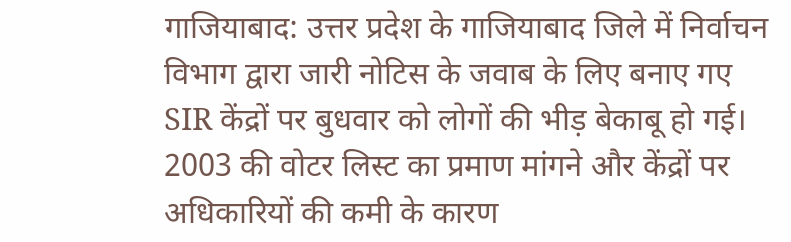गाजियाबाद: उत्तर प्रदेश के गाजियाबाद जिले में निर्वाचन विभाग द्वारा जारी नोटिस के जवाब के लिए बनाए गए SIR केंद्रों पर बुधवार को लोगों की भीड़ बेकाबू हो गई। 2003 की वोटर लिस्ट का प्रमाण मांगने और केंद्रों पर अधिकारियों की कमी के कारण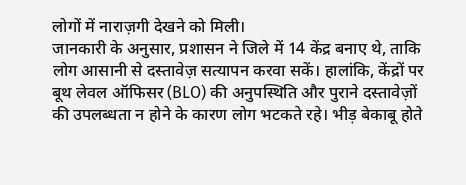लोगों में नाराज़गी देखने को मिली।
जानकारी के अनुसार, प्रशासन ने जिले में 14 केंद्र बनाए थे, ताकि लोग आसानी से दस्तावेज़ सत्यापन करवा सकें। हालांकि, केंद्रों पर बूथ लेवल ऑफिसर (BLO) की अनुपस्थिति और पुराने दस्तावेज़ों की उपलब्धता न होने के कारण लोग भटकते रहे। भीड़ बेकाबू होते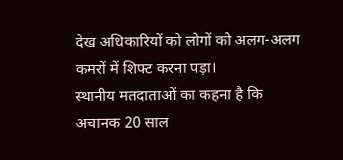देख अधिकारियों को लोगों को अलग-अलग कमरों में शिफ्ट करना पड़ा।
स्थानीय मतदाताओं का कहना है कि अचानक 20 साल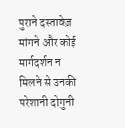पुराने दस्तावेज़ मांगने और कोई मार्गदर्शन न मिलने से उनकी परेशानी दोगुनी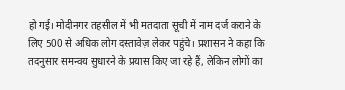हो गई। मोदीनगर तहसील में भी मतदाता सूची में नाम दर्ज कराने के लिए 500 से अधिक लोग दस्तावेज़ लेकर पहुंचे। प्रशासन ने कहा कि तदनुसार समन्वय सुधारने के प्रयास किए जा रहे हैं, लेकिन लोगों का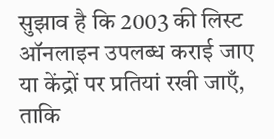सुझाव है कि 2003 की लिस्ट ऑनलाइन उपलब्ध कराई जाए या केंद्रों पर प्रतियां रखी जाएँ, ताकि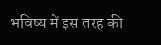भविष्य में इस तरह की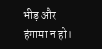भीड़ और हंगामा न हो।